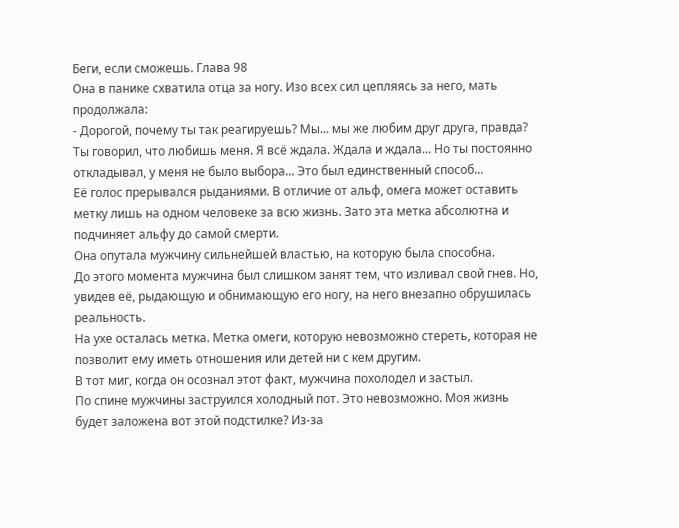Беги, если сможешь. Глава 98
Она в панике схватила отца за ногу. Изо всех сил цепляясь за него, мать продолжала:
- Дорогой, почему ты так реагируешь? Мы... мы же любим друг друга, правда? Ты говорил, что любишь меня. Я всё ждала. Ждала и ждала... Но ты постоянно откладывал, у меня не было выбора... Это был единственный способ...
Её голос прерывался рыданиями. В отличие от альф, омега может оставить метку лишь на одном человеке за всю жизнь. Зато эта метка абсолютна и подчиняет альфу до самой смерти.
Она опутала мужчину сильнейшей властью, на которую была способна.
До этого момента мужчина был слишком занят тем, что изливал свой гнев. Но, увидев её, рыдающую и обнимающую его ногу, на него внезапно обрушилась реальность.
На ухе осталась метка. Метка омеги, которую невозможно стереть, которая не позволит ему иметь отношения или детей ни с кем другим.
В тот миг, когда он осознал этот факт, мужчина похолодел и застыл.
По спине мужчины заструился холодный пот. Это невозможно. Моя жизнь будет заложена вот этой подстилке? Из-за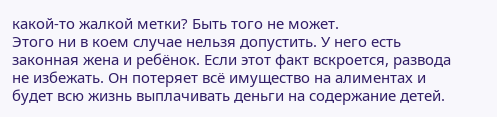какой-то жалкой метки? Быть того не может.
Этого ни в коем случае нельзя допустить. У него есть законная жена и ребёнок. Если этот факт вскроется, развода не избежать. Он потеряет всё имущество на алиментах и будет всю жизнь выплачивать деньги на содержание детей.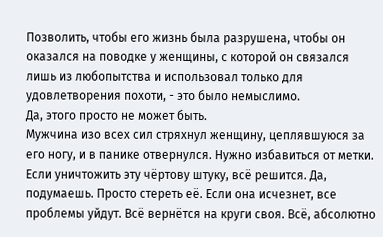Позволить, чтобы его жизнь была разрушена, чтобы он оказался на поводке у женщины, с которой он связался лишь из любопытства и использовал только для удовлетворения похоти, - это было немыслимо.
Да, этого просто не может быть.
Мужчина изо всех сил стряхнул женщину, цеплявшуюся за его ногу, и в панике отвернулся. Нужно избавиться от метки. Если уничтожить эту чёртову штуку, всё решится. Да, подумаешь. Просто стереть её. Если она исчезнет, все проблемы уйдут. Всё вернётся на круги своя. Всё, абсолютно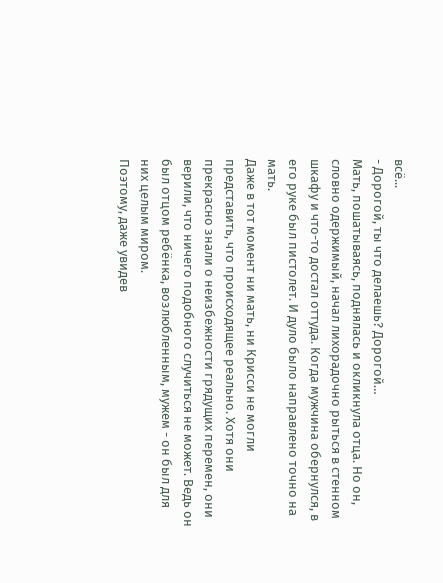всё...
- Дорогой, ты что делаешь? Дорогой…
Мать, пошатываясь, поднялась и окликнула отца. Но он, словно одержимый, начал лихорадочно рыться в стенном шкафу и что-то достал оттуда. Когда мужчина обернулся, в его руке был пистолет. И дуло было направлено точно на мать.
Даже в тот момент ни мать, ни Крисси не могли представить, что происходящее реально. Хотя они прекрасно знали о неизбежности грядущих перемен, они верили, что ничего подобного случиться не может. Ведь он был отцом ребёнка, возлюбленным, мужем - он был для них целым миром.
Поэтому, даже увидев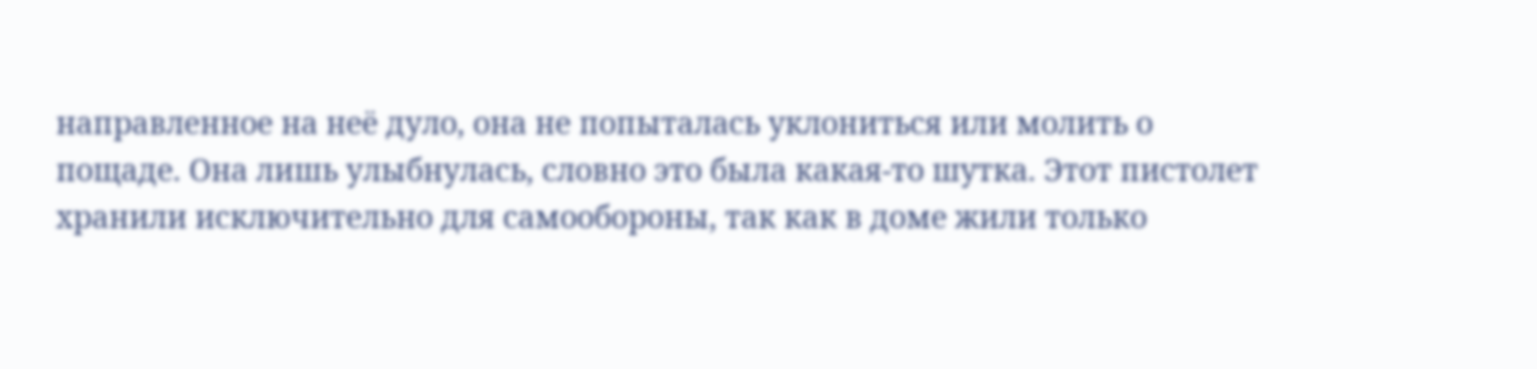направленное на неё дуло, она не попыталась уклониться или молить о пощаде. Она лишь улыбнулась, словно это была какая-то шутка. Этот пистолет хранили исключительно для самообороны, так как в доме жили только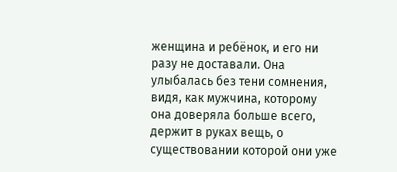женщина и ребёнок, и его ни разу не доставали. Она улыбалась без тени сомнения, видя, как мужчина, которому она доверяла больше всего, держит в руках вещь, о существовании которой они уже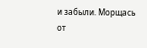и забыли. Морщась от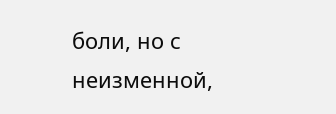боли, но с неизменной,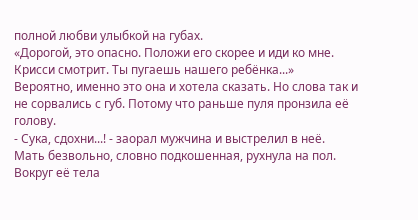полной любви улыбкой на губах.
«Дорогой, это опасно. Положи его скорее и иди ко мне. Крисси смотрит. Ты пугаешь нашего ребёнка...»
Вероятно, именно это она и хотела сказать. Но слова так и не сорвались с губ. Потому что раньше пуля пронзила её голову.
- Сука, сдохни...! - заорал мужчина и выстрелил в неё.
Мать безвольно, словно подкошенная, рухнула на пол. Вокруг её тела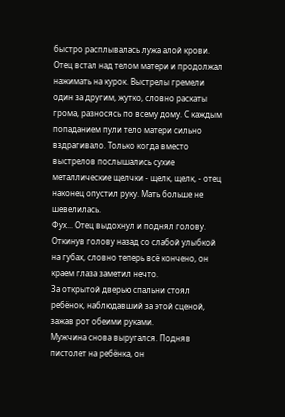быстро расплывалась лужа алой крови. Отец встал над телом матери и продолжал нажимать на курок. Выстрелы гремели один за другим, жутко, словно раскаты грома, разносясь по всему дому. С каждым попаданием пули тело матери сильно вздрагивало. Только когда вместо выстрелов послышались сухие металлические щелчки - щелк, щелк, - отец наконец опустил руку. Мать больше не шевелилась.
Фух... Отец выдохнул и поднял голову. Откинув голову назад со слабой улыбкой на губах, словно теперь всё кончено, он краем глаза заметил нечто.
За открытой дверью спальни стоял ребёнок, наблюдавший за этой сценой, зажав рот обеими руками.
Мужчина снова выругался. Подняв пистолет на ребёнка, он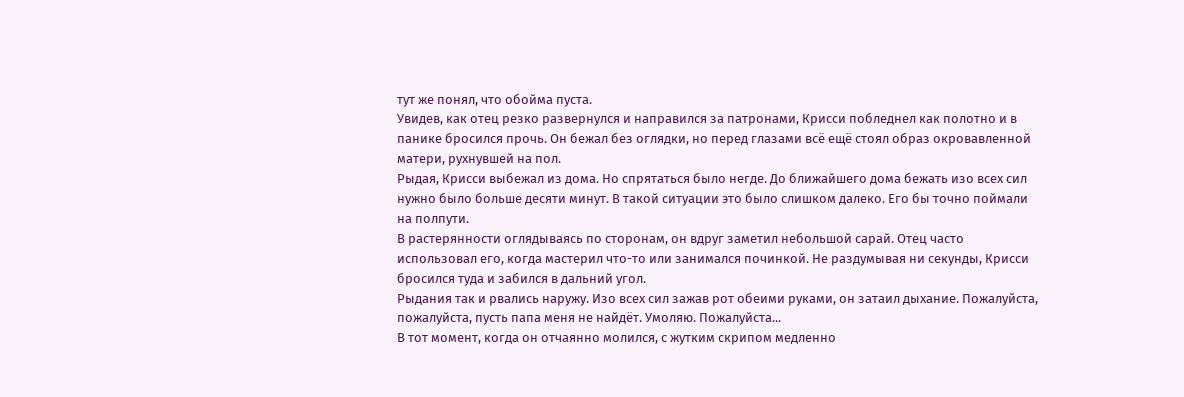тут же понял, что обойма пуста.
Увидев, как отец резко развернулся и направился за патронами, Крисси побледнел как полотно и в панике бросился прочь. Он бежал без оглядки, но перед глазами всё ещё стоял образ окровавленной матери, рухнувшей на пол.
Рыдая, Крисси выбежал из дома. Но спрятаться было негде. До ближайшего дома бежать изо всех сил нужно было больше десяти минут. В такой ситуации это было слишком далеко. Его бы точно поймали на полпути.
В растерянности оглядываясь по сторонам, он вдруг заметил небольшой сарай. Отец часто использовал его, когда мастерил что-то или занимался починкой. Не раздумывая ни секунды, Крисси бросился туда и забился в дальний угол.
Рыдания так и рвались наружу. Изо всех сил зажав рот обеими руками, он затаил дыхание. Пожалуйста, пожалуйста, пусть папа меня не найдёт. Умоляю. Пожалуйста...
В тот момент, когда он отчаянно молился, с жутким скрипом медленно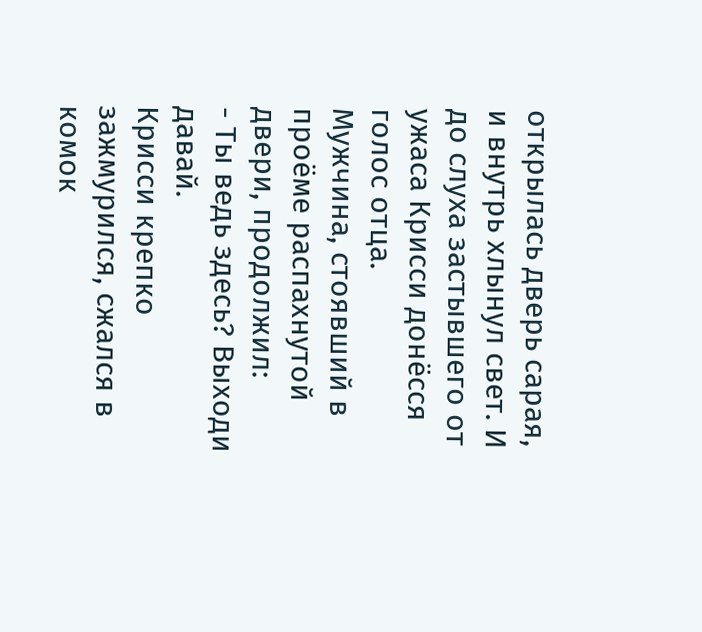открылась дверь сарая, и внутрь хлынул свет. И до слуха застывшего от ужаса Крисси донёсся голос отца.
Мужчина, стоявший в проёме распахнутой двери, продолжил:
- Ты ведь здесь? Выходи давай.
Крисси крепко зажмурился, сжался в комок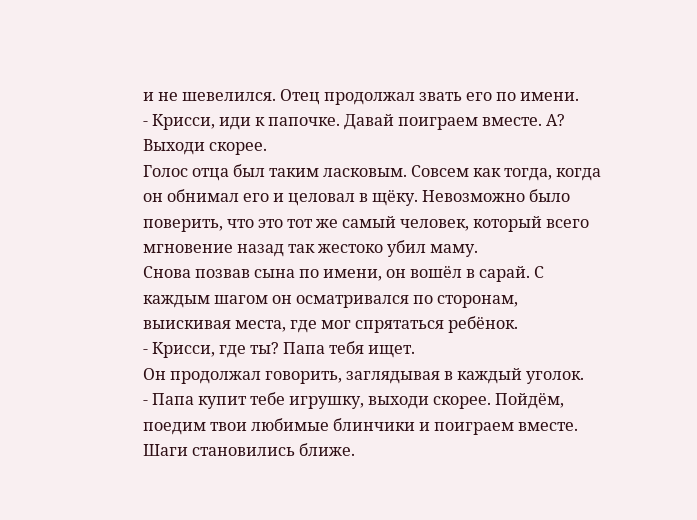и не шевелился. Отец продолжал звать его по имени.
- Крисси, иди к папочке. Давай поиграем вместе. А? Выходи скорее.
Голос отца был таким ласковым. Совсем как тогда, когда он обнимал его и целовал в щёку. Невозможно было поверить, что это тот же самый человек, который всего мгновение назад так жестоко убил маму.
Снова позвав сына по имени, он вошёл в сарай. С каждым шагом он осматривался по сторонам, выискивая места, где мог спрятаться ребёнок.
- Крисси, где ты? Папа тебя ищет.
Он продолжал говорить, заглядывая в каждый уголок.
- Папа купит тебе игрушку, выходи скорее. Пойдём, поедим твои любимые блинчики и поиграем вместе.
Шаги становились ближе.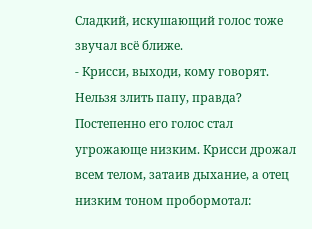Сладкий, искушающий голос тоже звучал всё ближе.
- Крисси, выходи, кому говорят. Нельзя злить папу, правда?
Постепенно его голос стал угрожающе низким. Крисси дрожал всем телом, затаив дыхание, а отец низким тоном пробормотал: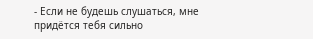- Если не будешь слушаться, мне придётся тебя сильно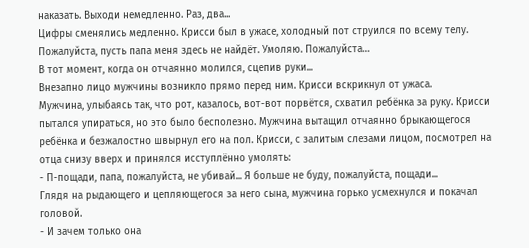наказать. Выходи немедленно. Раз, два...
Цифры сменялись медленно. Крисси был в ужасе, холодный пот струился по всему телу. Пожалуйста, пусть папа меня здесь не найдёт. Умоляю. Пожалуйста…
В тот момент, когда он отчаянно молился, сцепив руки...
Внезапно лицо мужчины возникло прямо перед ним. Крисси вскрикнул от ужаса.
Мужчина, улыбаясь так, что рот, казалось, вот-вот порвётся, схватил ребёнка за руку. Крисси пытался упираться, но это было бесполезно. Мужчина вытащил отчаянно брыкающегося ребёнка и безжалостно швырнул его на пол. Крисси, с залитым слезами лицом, посмотрел на отца снизу вверх и принялся исступлённо умолять:
- П-пощади, папа, пожалуйста, не убивай... Я больше не буду, пожалуйста, пощади...
Глядя на рыдающего и цепляющегося за него сына, мужчина горько усмехнулся и покачал головой.
- И зачем только она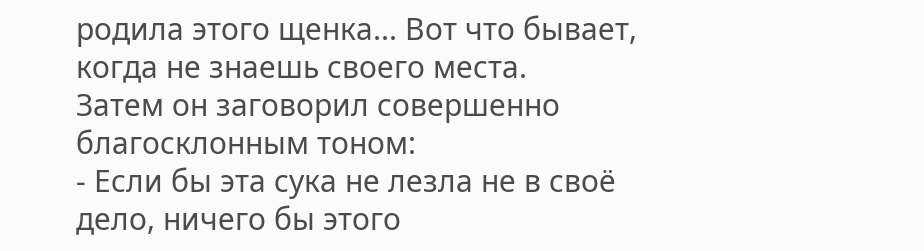родила этого щенка... Вот что бывает, когда не знаешь своего места.
Затем он заговорил совершенно благосклонным тоном:
- Если бы эта сука не лезла не в своё дело, ничего бы этого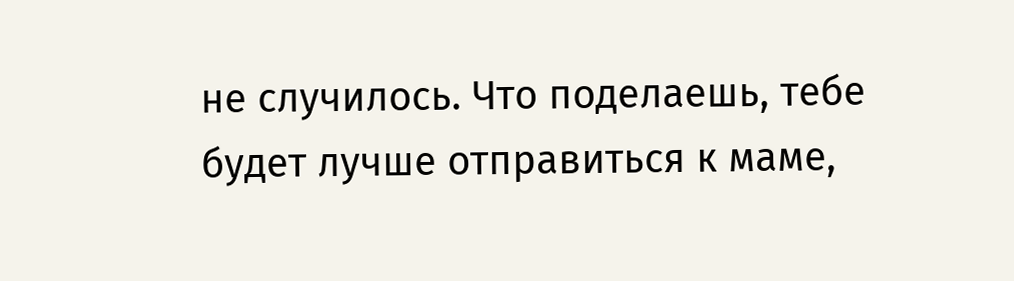не случилось. Что поделаешь, тебе будет лучше отправиться к маме,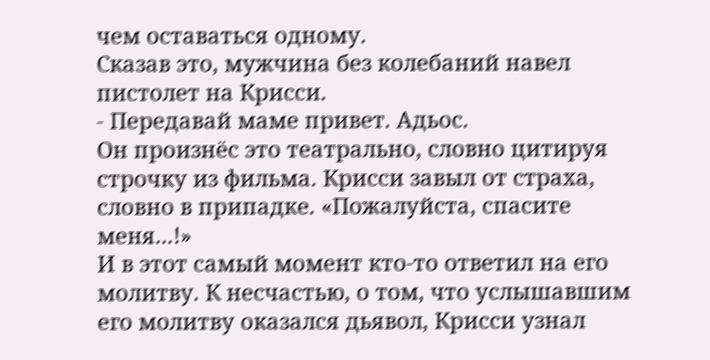чем оставаться одному.
Сказав это, мужчина без колебаний навел пистолет на Крисси.
- Передавай маме привет. Адьос.
Он произнёс это театрально, словно цитируя строчку из фильма. Крисси завыл от страха, словно в припадке. «Пожалуйста, спасите меня...!»
И в этот самый момент кто-то ответил на его молитву. К несчастью, о том, что услышавшим его молитву оказался дьявол, Крисси узнал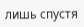лишь спустя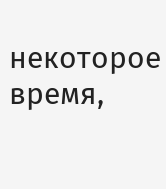некоторое время,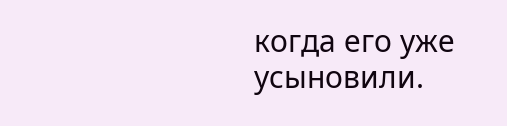когда его уже усыновили.